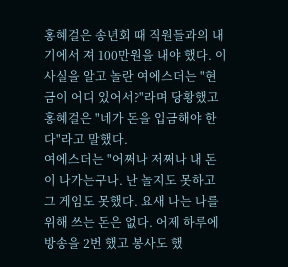홍혜걸은 송년회 때 직원들과의 내기에서 져 100만원을 내야 했다. 이 사실을 알고 놀란 여에스더는 "현금이 어디 있어서?"라며 당황했고 홍혜걸은 "네가 돈을 입금해야 한다"라고 말했다.
여에스더는 "어쩌나 저쩌나 내 돈이 나가는구나. 난 놀지도 못하고 그 게임도 못했다. 요새 나는 나를 위해 쓰는 돈은 없다. 어제 하루에 방송을 2번 했고 봉사도 했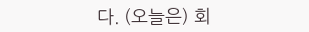다. (오늘은) 회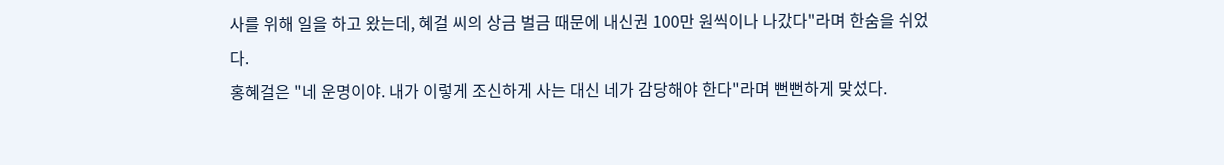사를 위해 일을 하고 왔는데, 혜걸 씨의 상금 벌금 때문에 내신권 100만 원씩이나 나갔다"라며 한숨을 쉬었다.
홍혜걸은 "네 운명이야. 내가 이렇게 조신하게 사는 대신 네가 감당해야 한다"라며 뻔뻔하게 맞섰다.